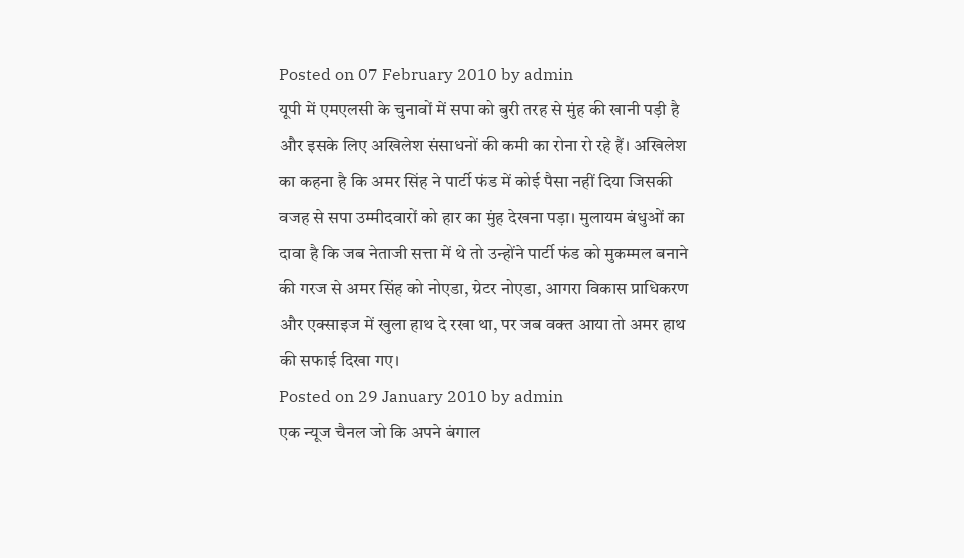Posted on 07 February 2010 by admin
यूपी में एमएलसी के चुनावों में सपा को बुरी तरह से मुंह की खानी पड़ी है और इसके लिए अखिलेश संसाधनों की कमी का रोना रो रहे हैं। अखिलेश का कहना है कि अमर सिंह ने पार्टी फंड में कोई पैसा नहीं दिया जिसकी वजह से सपा उम्मीदवारों को हार का मुंह देखना पड़ा। मुलायम बंधुओं का दावा है कि जब नेताजी सत्ता में थे तो उन्होंने पार्टी फंड को मुकम्मल बनाने की गरज से अमर सिंह को नोएडा, ग्रेटर नोएडा, आगरा विकास प्राधिकरण और एक्साइज में खुला हाथ दे रखा था, पर जब वक्त आया तो अमर हाथ की सफाई दिखा गए।
Posted on 29 January 2010 by admin
एक न्यूज चैनल जो कि अपने बंगाल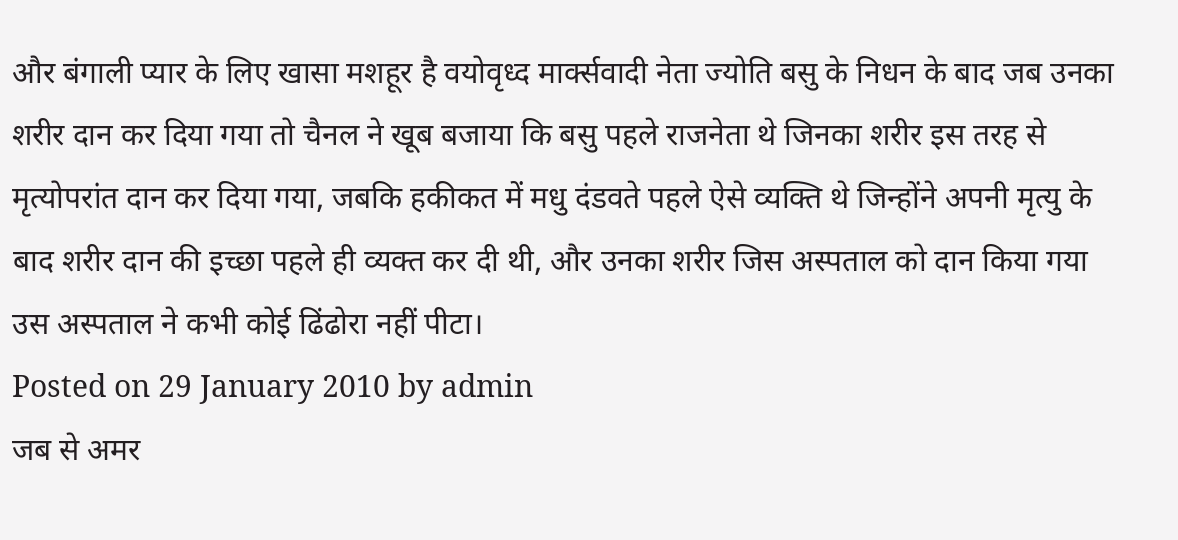और बंगाली प्यार के लिए खासा मशहूर है वयोवृध्द मार्क्सवादी नेता ज्योति बसु के निधन के बाद जब उनका शरीर दान कर दिया गया तो चैनल ने खूब बजाया कि बसु पहले राजनेता थे जिनका शरीर इस तरह से मृत्योपरांत दान कर दिया गया, जबकि हकीकत में मधु दंडवते पहले ऐसे व्यक्ति थे जिन्होंने अपनी मृत्यु के बाद शरीर दान की इच्छा पहले ही व्यक्त कर दी थी, और उनका शरीर जिस अस्पताल को दान किया गया उस अस्पताल ने कभी कोई ढिंढोरा नहीं पीटा।
Posted on 29 January 2010 by admin
जब से अमर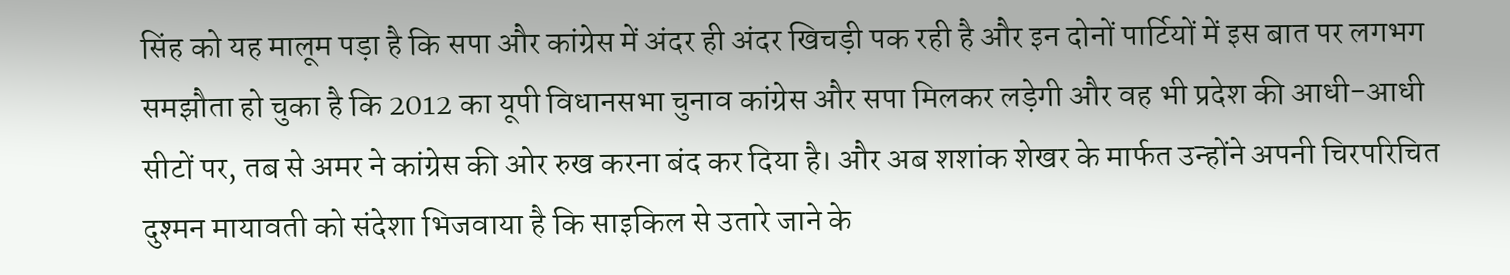सिंह को यह मालूम पड़ा है कि सपा और कांग्रेस में अंदर ही अंदर खिचड़ी पक रही है और इन दोनों पार्टियों में इस बात पर लगभग समझौता हो चुका है कि 2012 का यूपी विधानसभा चुनाव कांग्रेस और सपा मिलकर लड़ेगी और वह भी प्रदेश की आधी-आधी सीटों पर, तब से अमर ने कांग्रेस की ओर रुख करना बंद कर दिया है। और अब शशांक शेखर के मार्फत उन्होंने अपनी चिरपरिचित दुश्मन मायावती को संदेशा भिजवाया है कि साइकिल से उतारे जाने के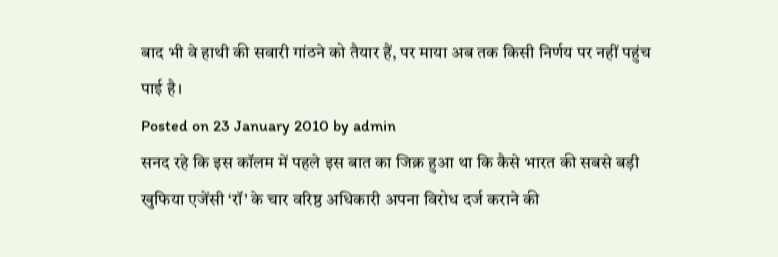बाद भी वे हाथी की सवारी गांठने को तैयार हैं, पर माया अब तक किसी निर्णय पर नहीं पहुंच पाई है।
Posted on 23 January 2010 by admin
सनद रहे कि इस कॉलम में पहले इस बात का जिक्र हुआ था कि कैसे भारत की सबसे बड़ी खुफिया एजेंसी ‘रॉ’ के चार वरिष्ठ अधिकारी अपना विरोध दर्ज कराने की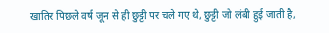खातिर पिछले वर्ष जून से ही छुट्टी पर चले गए थे, छुट्टी जो लंबी हुई जाती है,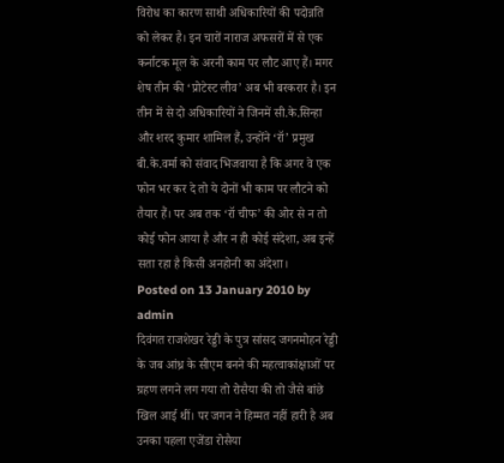विरोध का कारण साथी अधिकारियों की पदोन्नति को लेकर है। इन चारों नाराज अफसरों में से एक कर्नाटक मूल के अरनी काम पर लौट आए हैं। मगर शेष तीन की ‘प्रोटेस्ट लीव’ अब भी बरकरार है। इन तीन में से दो अधिकारियों ने जिनमें सी.के.सिन्हा और शरद कुमार शामिल हैं, उन्होंने ‘रॉ’ प्रमुख बी.के.वर्मा को संवाद भिजवाया है कि अगर वे एक फोन भर कर दे तो ये दोनों भी काम पर लौटने को तैयार हैं। पर अब तक ‘रॉ चीफ’ की ओर से न तो कोई फोन आया है और न ही कोई संदेशा, अब इन्हें सता रहा है किसी अनहोनी का अंदेशा।
Posted on 13 January 2010 by admin
दिवंगत राजशेखर रेड्डी के पुत्र सांसद जगनमोहन रेड्डी के जब आंध्र के सीएम बनने की महत्वाकांक्षाओं पर ग्रहण लगने लग गया तो रोसैया की तो जैसे बांछे खिल आई थीं। पर जगन ने हिम्मत नहीं हारी है अब उनका पहला एजेंडा रोसैया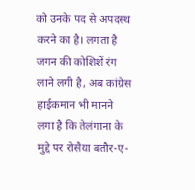को उनके पद से अपदस्थ करने का है। लगता है जगन की कोशिशें रंग लाने लगी है, अब कांग्रेस हाईकमान भी मानने लगा है कि तेलंगाना के मुद्दे पर रोसैया बतौर-ए-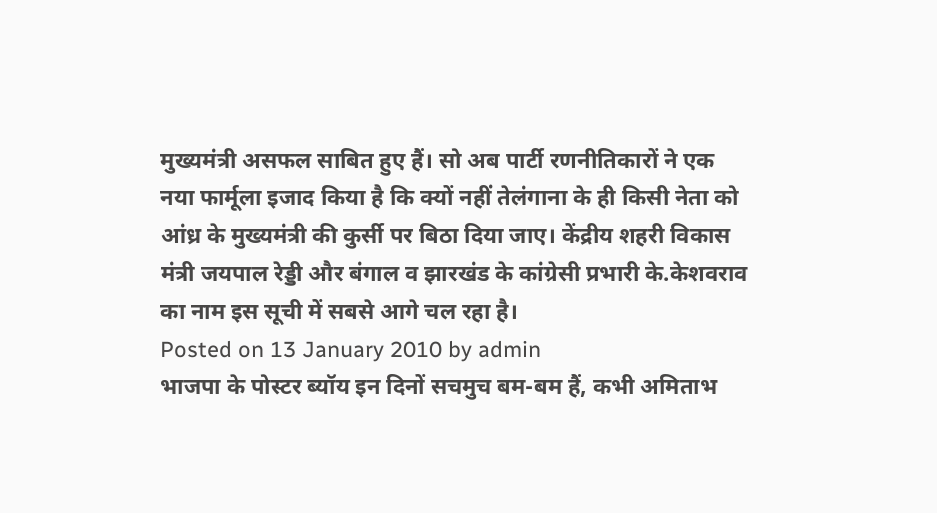मुख्यमंत्री असफल साबित हुए हैं। सो अब पार्टी रणनीतिकारों ने एक नया फार्मूला इजाद किया है कि क्यों नहीं तेलंगाना के ही किसी नेता को आंध्र के मुख्यमंत्री की कुर्सी पर बिठा दिया जाए। केंद्रीय शहरी विकास मंत्री जयपाल रेड्डी और बंगाल व झारखंड के कांग्रेसी प्रभारी के.केशवराव का नाम इस सूची में सबसे आगे चल रहा है।
Posted on 13 January 2010 by admin
भाजपा के पोस्टर ब्यॉय इन दिनों सचमुच बम-बम हैं, कभी अमिताभ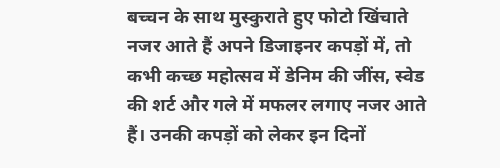बच्चन के साथ मुस्कुराते हुए फोटो खिंचाते नजर आते हैं अपने डिजाइनर कपड़ों में, तो कभी कच्छ महोत्सव में डेनिम की जींस, स्वेड की शर्ट और गले में मफलर लगाए नजर आते हैं। उनकी कपड़ों को लेकर इन दिनों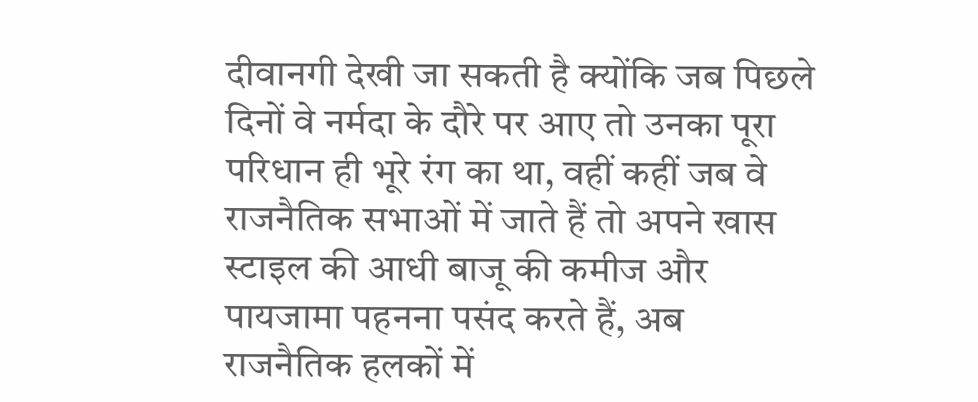दीवानगी देखी जा सकती है क्योंकि जब पिछले दिनों वे नर्मदा के दौरे पर आए तो उनका पूरा परिधान ही भूरे रंग का था, वहीं कहीं जब वे राजनैतिक सभाओं में जाते हैं तो अपने खास स्टाइल की आधी बाजू की कमीज और पायजामा पहनना पसंद करते हैं, अब राजनैतिक हलकों में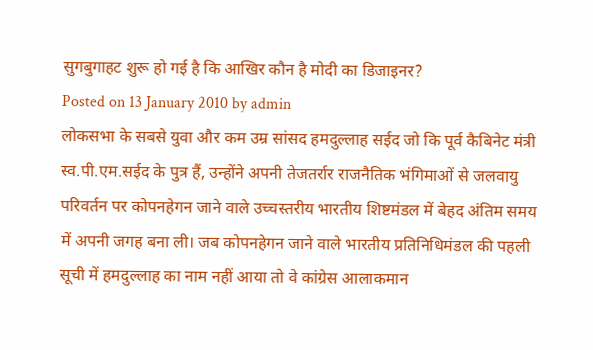सुगबुगाहट शुरू हो गई है कि आखिर कौन है मोदी का डिजाइनर?
Posted on 13 January 2010 by admin
लोकसभा के सबसे युवा और कम उम्र सांसद हमदुल्लाह सईद जो कि पूर्व कैबिनेट मंत्री स्व.पी.एम.सईद के पुत्र हैं, उन्होंने अपनी तेजतर्रार राजनैतिक भंगिमाओं से जलवायु परिवर्तन पर कोपनहेगन जाने वाले उच्चस्तरीय भारतीय शिष्टमंडल में बेहद अंतिम समय में अपनी जगह बना ली। जब कोपनहेगन जाने वाले भारतीय प्रतिनिधिमंडल की पहली सूची में हमदुल्लाह का नाम नहीं आया तो वे कांग्रेस आलाकमान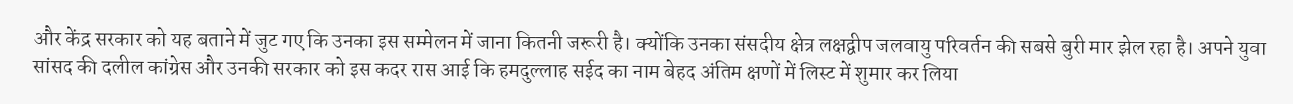और केंद्र सरकार को यह बताने में जुट गए कि उनका इस सम्मेलन में जाना कितनी जरूरी है। क्योंकि उनका संसदीय क्षेत्र लक्षद्वीप जलवायु परिवर्तन की सबसे बुरी मार झेल रहा है। अपने युवा सांसद की दलील कांग्रेस और उनकी सरकार को इस कदर रास आई कि हमदुल्लाह सईद का नाम बेहद अंतिम क्षणों में लिस्ट में शुमार कर लिया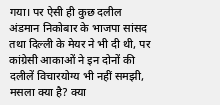गया। पर ऐसी ही कुछ दलील अंडमान निकोबार के भाजपा सांसद तथा दिल्ली के मेयर ने भी दी थी, पर कांग्रेसी आकाओं ने इन दोनों की दलीलें विचारयोग्य भी नहीं समझी, मसला क्या है? क्या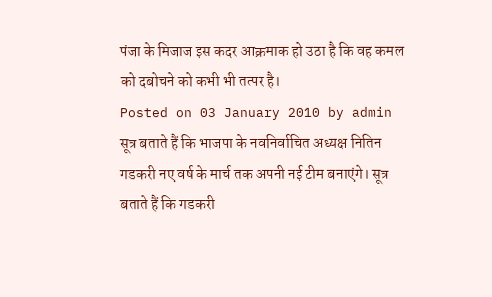पंजा के मिजाज इस कदर आक्रमाक हो उठा है कि वह कमल को दबोचने को कभी भी तत्पर है।
Posted on 03 January 2010 by admin
सूत्र बताते हैं कि भाजपा के नवनिर्वाचित अध्यक्ष नितिन गडकरी नए वर्ष के मार्च तक अपनी नई टीम बनाएंगे। सूत्र बताते हैं कि गडकरी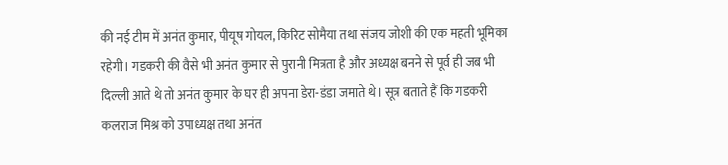की नई टीम में अनंत कुमार, पीयूष गोयल, किरिट सोमैया तथा संजय जोशी की एक महती भूमिका रहेगी। गडकरी की वैसे भी अनंत कुमार से पुरानी मित्रता है और अध्यक्ष बनने से पूर्व ही जब भी दिल्ली आते थे तो अनंत कुमार के घर ही अपना डेरा-डंडा जमाते थे। सूत्र बताते हैं कि गडकरी कलराज मिश्र को उपाध्यक्ष तथा अनंत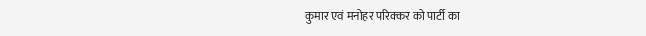कुमार एवं मनोहर परिक्कर को पार्टी का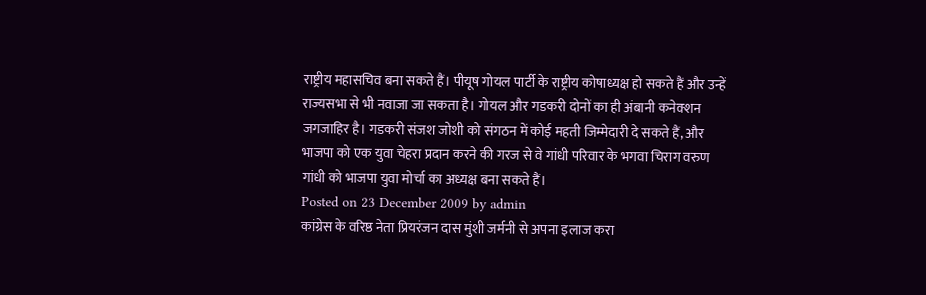राष्ट्रीय महासचिव बना सकते हैं। पीयूष गोयल पार्टी के राष्ट्रीय कोषाध्यक्ष हो सकते हैं और उन्हें राज्यसभा से भी नवाजा जा सकता है। गोयल और गडकरी दोनों का ही अंबानी कनेक्शन जगजाहिर है। गडकरी संजश जोशी को संगठन में कोई महती जिम्मेदारी दे सकते हैं, और भाजपा को एक युवा चेहरा प्रदान करने की गरज से वे गांधी परिवार के भगवा चिराग वरुण गांधी को भाजपा युवा मोर्चा का अध्यक्ष बना सकते हैं।
Posted on 23 December 2009 by admin
कांग्रेस के वरिष्ठ नेता प्रियरंजन दास मुंशी जर्मनी से अपना इलाज करा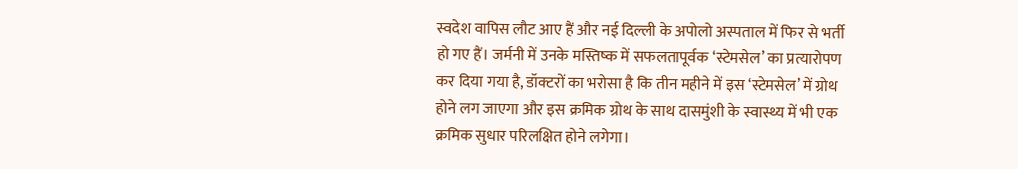स्वदेश वापिस लौट आए हैं और नई दिल्ली के अपोलो अस्पताल में फिर से भर्ती हो गए हैं। जर्मनी में उनके मस्तिष्क में सफलतापूर्वक ‘स्टेमसेल’ का प्रत्यारोपण कर दिया गया है, डॉक्टरों का भरोसा है कि तीन महीने में इस ‘स्टेमसेल’ में ग्रोथ होने लग जाएगा और इस क्रमिक ग्रोथ के साथ दासमुंशी के स्वास्थ्य में भी एक क्रमिक सुधार परिलक्षित होने लगेगा।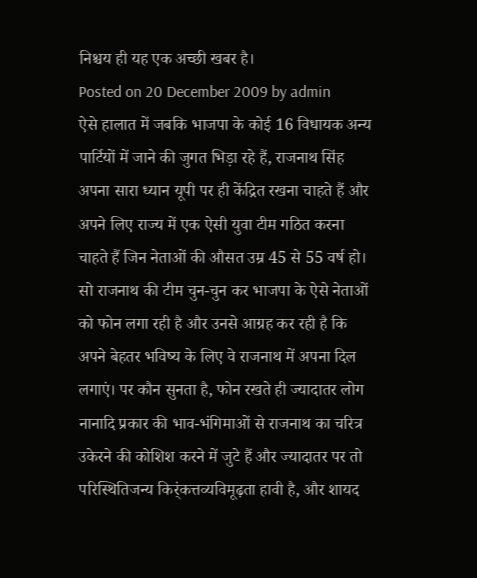निश्चय ही यह एक अच्छी खबर है।
Posted on 20 December 2009 by admin
ऐसे हालात में जबकि भाजपा के कोई 16 विधायक अन्य पार्टियों में जाने की जुगत भिड़ा रहे हैं, राजनाथ सिंह अपना सारा ध्यान यूपी पर ही केंद्रित रखना चाहते हैं और अपने लिए राज्य में एक ऐसी युवा टीम गठित करना चाहते हैं जिन नेताओं की औसत उम्र 45 से 55 वर्ष हो। सो राजनाथ की टीम चुन-चुन कर भाजपा के ऐसे नेताओं को फोन लगा रही है और उनसे आग्रह कर रही है कि अपने बेहतर भविष्य के लिए वे राजनाथ में अपना दिल लगाएं। पर कौन सुनता है, फोन रखते ही ज्यादातर लोग नानादि प्रकार की भाव-भंगिमाओं से राजनाथ का चरित्र उकेरने की कोशिश करने में जुटे हैं और ज्यादातर पर तो परिस्थितिजन्य किर्ंकत्तव्यविमूढ़ता हावी है, और शायद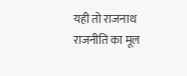यही तो राजनाथ राजनीति का मूल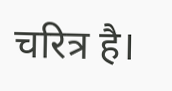चरित्र है।